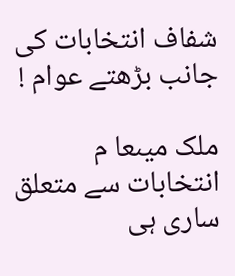شفاف انتخابات کی جانب بڑھتے عوام !

ملک میںعا م انتخابات سے متعلق ساری ہی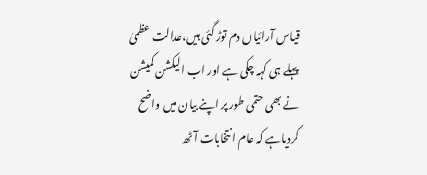قیاس آرائیاں دم توڑ گئی ہیں،عدالت عظمیٰ پہلے ہی کہہ چکی ہے اور اب الیکشن کمیشن نے بھی حتمی طور پر اپنے بیان میں واضح کردیاہے کہ عام انتخابات آٹھ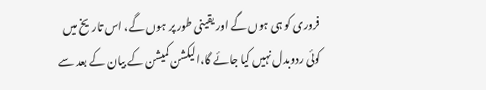فروری کو ہی ہوں گے اور یقینی طور پر ہوں گے، اس تاریخ میں کوئی ردوبدل نہیں کیا جائے گا،الیکشن کمیشن کے بیان کے بعد سے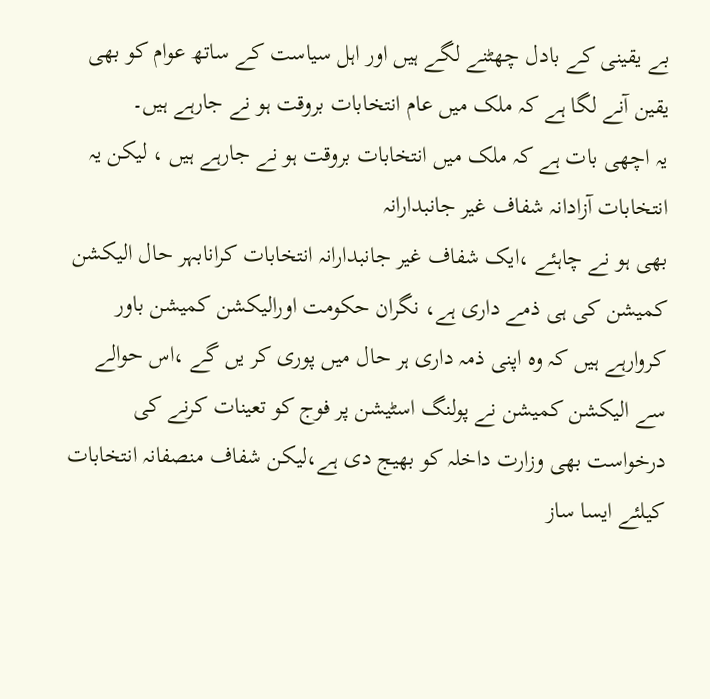بے یقینی کے بادل چھٹنے لگے ہیں اور اہل سیاست کے ساتھ عوام کو بھی یقین آنے لگا ہے کہ ملک میں عام انتخابات بروقت ہو نے جارہے ہیں۔
یہ اچھی بات ہے کہ ملک میں انتخابات بروقت ہو نے جارہے ہیں ، لیکن یہ انتخابات آزادانہ شفاف غیر جانبدارانہ
بھی ہو نے چاہئے ،ایک شفاف غیر جانبدارانہ انتخابات کرانابہر حال الیکشن کمیشن کی ہی ذمے داری ہے، نگران حکومت اورالیکشن کمیشن باور کروارہے ہیں کہ وہ اپنی ذمہ داری ہر حال میں پوری کر یں گے ،اس حوالے سے الیکشن کمیشن نے پولنگ اسٹیشن پر فوج کو تعینات کرنے کی درخواست بھی وزارت داخلہ کو بھیج دی ہے،لیکن شفاف منصفانہ انتخابات کیلئے ایسا ساز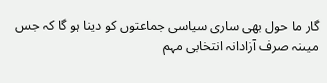گار ما حول بھی ساری سیاسی جماعتوں کو دینا ہو گا کہ جس میںنہ صرف آزادانہ انتخابی مہم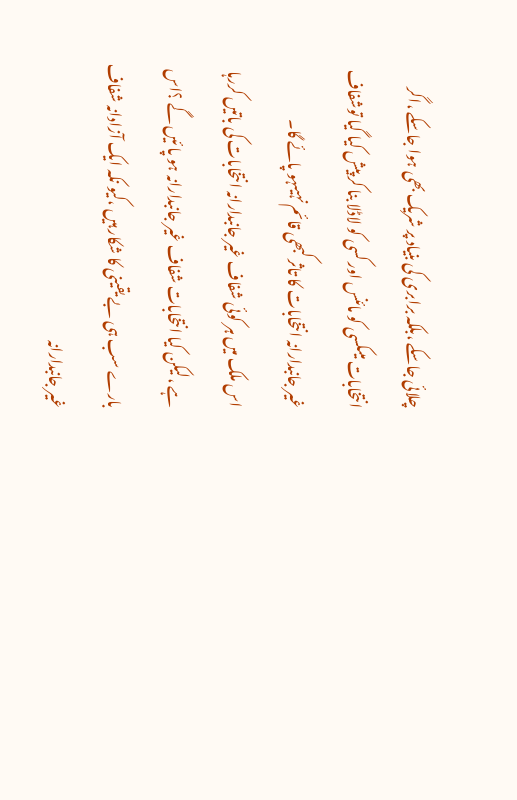چلائی جاسکے ،بلکہ برابری کی بنیاد پر شریک بھی ہوا جاسکے ،اگر انتخابات میںکسی کو مائنس اور کسی کو لاڈلا بنا کر پیش کیا گیا توشفاف غیر جانبدارانہ انتخابات کا تاثر کبھی قائم نہیںہو پائے گا۔
اس ملک میں ہر کوئی شفاف غیر جانبدارانہ انتخابات کی باتیں کررہا ہے ،لیکن کیا انتخابات شفاف غیر جانبدارانہ ہو پا ئیں گے ؟اس بارے سب ہی بے یقینی کا شکار ہیں ،کیو نکہ ایک آزادانہ شفاف غیر جانبدارانہ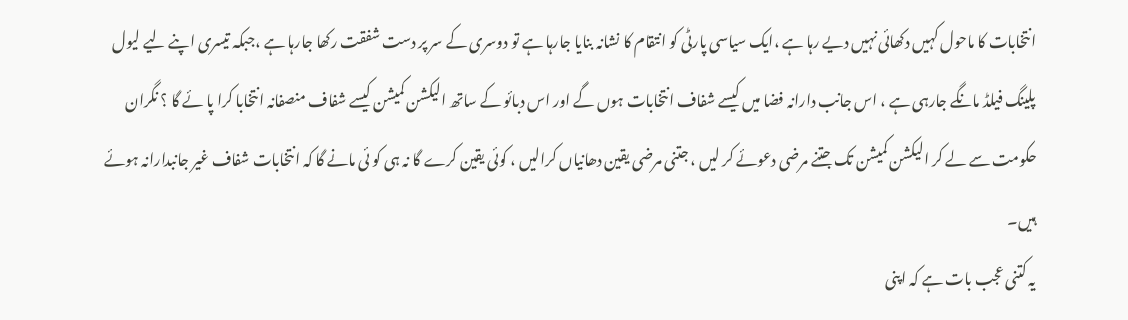انتخابات کا ماحول کہیں دکھائی نہیں دیے رہا ہے ،ایک سیاسی پارٹی کو انتقام کا نشانہ بنایا جارہا ہے تو دوسری کے سر پر دست شفقت رکھا جارہا ہے ،جبکہ تیسری اپنے لیے لیول پلینگ فیلڈ مانگے جارہی ہے ، اس جانب دارانہ فضا میں کیسے شفاف انتخابات ہوں گے اور اس دبائو کے ساتھ الیکشن کمیشن کیسے شفاف منصفانہ انتخابا کرا پا ئے گا ؟ نگران حکومت سے لے کر الیکشن کمیشن تک جتنے مرضی دعوئے کر لیں ، جتنی مرضی یقین دھانیاں کرالیں ، کوئی یقین کرے گا نہ ہی کو ئی مانے گا کہ انتخابات شفاف غیر جانبدارانہ ہوئے ہیں۔
یہ کتنی عجب بات ہے کہ اپنی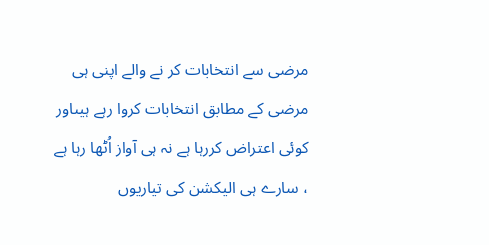مرضی سے انتخابات کر نے والے اپنی ہی مرضی کے مطابق انتخابات کروا رہے ہیںاور کوئی اعتراض کررہا ہے نہ ہی آواز اُٹھا رہا ہے ، سارے ہی الیکشن کی تیاریوں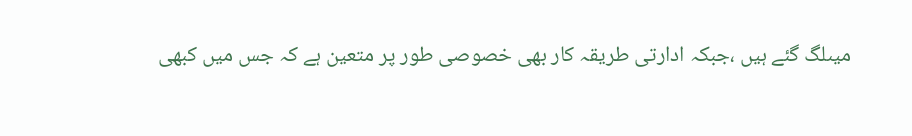میںلگ گئے ہیں ،جبکہ ادارتی طریقہ کار بھی خصوصی طور پر متعین ہے کہ جس میں کبھی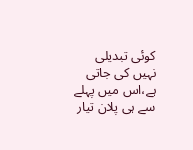کوئی تبدیلی نہیں کی جاتی ہے،اس میں پہلے سے ہی پلان تیار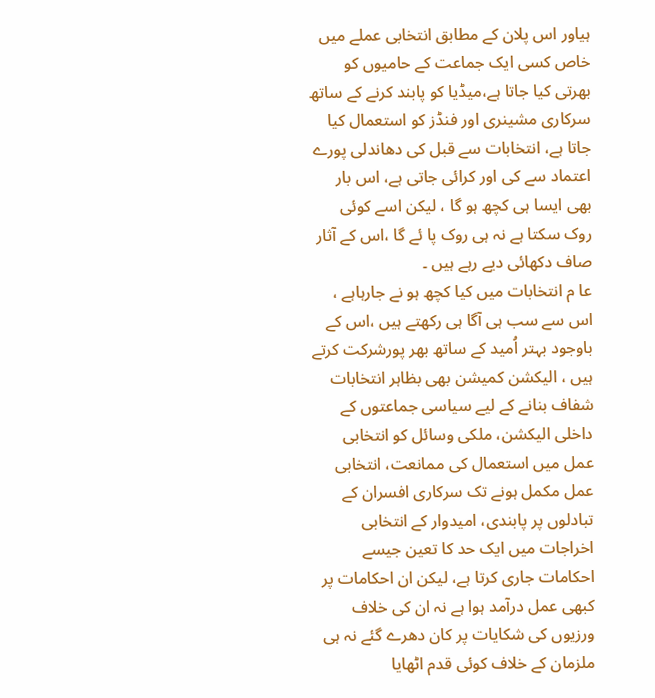ہیاور اس پلان کے مطابق انتخابی عملے میں خاص کسی ایک جماعت کے حامیوں کو بھرتی کیا جاتا ہے،میڈیا کو پابند کرنے کے ساتھ سرکاری مشینری اور فنڈز کو استعمال کیا جاتا ہے، انتخابات سے قبل کی دھاندلی پورے اعتماد سے کی اور کرائی جاتی ہے، اس بار بھی ایسا ہی کچھ ہو گا ، لیکن اسے کوئی روک سکتا ہے نہ ہی روک پا ئے گا ،اس کے آثار صاف دکھائی دیے رہے ہیں ۔
عا م انتخابات میں کیا کچھ ہو نے جارہاہے ، اس سے سب ہی آگا ہی رکھتے ہیں ،اس کے باوجود بہتر اُمید کے ساتھ بھر پورشرکت کرتے ہیں ، الیکشن کمیشن بھی بظاہر انتخابات شفاف بنانے کے لیے سیاسی جماعتوں کے داخلی الیکشن، ملکی وسائل کو انتخابی عمل میں استعمال کی ممانعت، انتخابی عمل مکمل ہونے تک سرکاری افسران کے تبادلوں پر پابندی، امیدوار کے انتخابی اخراجات میں ایک حد کا تعین جیسے احکامات جاری کرتا ہے، لیکن ان احکامات پر کبھی عمل درآمد ہوا ہے نہ ان کی خلاف ورزیوں کی شکایات پر کان دھرے گئے نہ ہی ملزمان کے خلاف کوئی قدم اٹھایا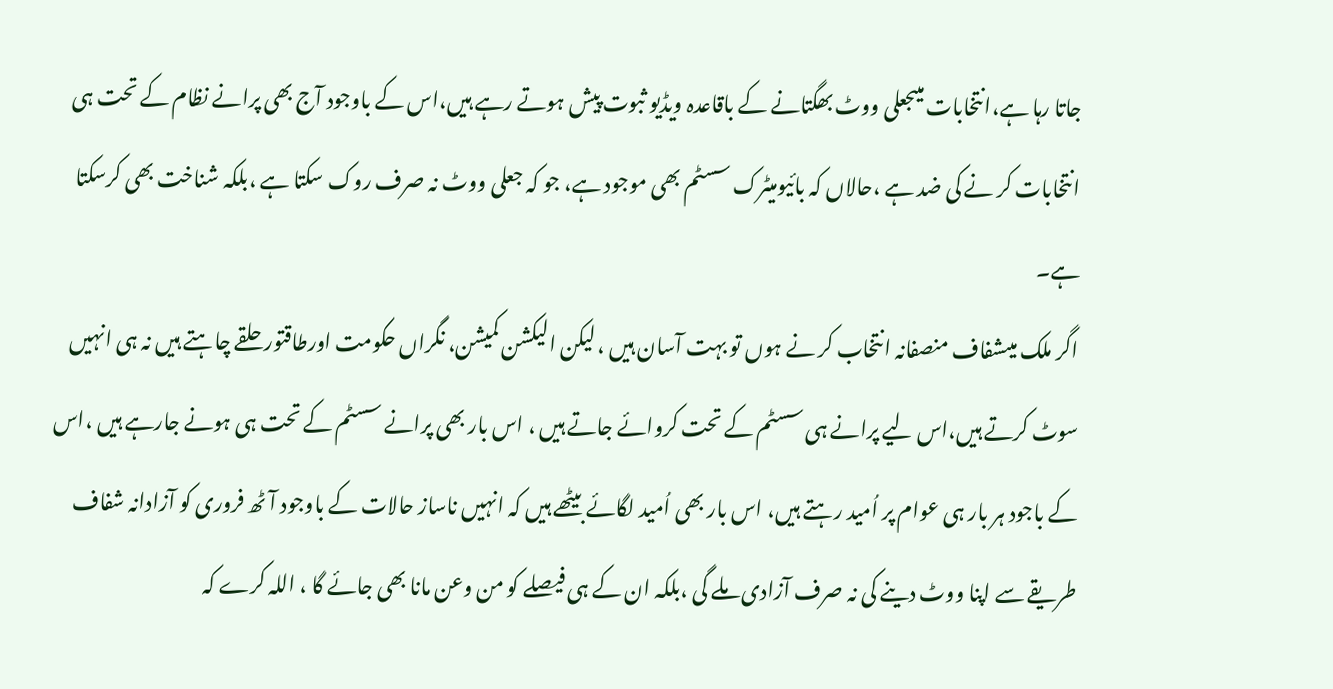جاتا رہا ہے،انتخابات میںجعلی ووٹ بھگتانے کے باقاعدہ ویڈیو ثبوت پیش ہوتے رہے ہیں،اس کے باوجود آج بھی پرانے نظام کے تحت ہی انتخابات کر نے کی ضد ہے ،حالاں کہ بائیومیٹرک سسٹم بھی موجود ہے، جو کہ جعلی ووٹ نہ صرف روک سکتا ہے ،بلکہ شناخت بھی کرسکتا ہے۔
اگر ملک میںشفاف منصفانہ انتخاب کر نے ہوں تو بہت آسان ہیں ، لیکن الیکشن کمیشن، نگراں حکومت اورطاقتور حلقے چاہتے ہیں نہ ہی انہیں سوٹ کرتے ہیں،اس لیے پرانے ہی سسٹم کے تحت کروائے جاتے ہیں ، اس بار بھی پرانے سسٹم کے تحت ہی ہونے جارہے ہیں ،اس کے باجود ہر بار ہی عوام پر اُمید رہتے ہیں، اس بار بھی اُمید لگائے بیٹھے ہیں کہ انہیں ناساز حالات کے باوجود آٹھ فروری کو آزادانہ شفاف طریقے سے اپنا ووٹ دینے کی نہ صرف آزادی ملے گی ،بلکہ ان کے ہی فیصلے کو من وعن مانا بھی جائے گا ، اللہ کرے کہ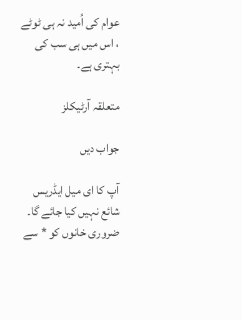عوام کی اُمید نہ ہی ٹوٹے ، اس میں ہی سب کی بہتری ہے۔

متعلقہ آرٹیکلز

جواب دیں

آپ کا ای میل ایڈریس شائع نہیں کیا جائے گا۔ ضروری خانوں کو * سے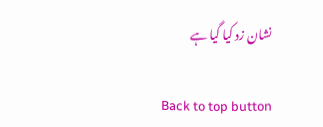نشان زد کیا گیا ہے

Back to top button